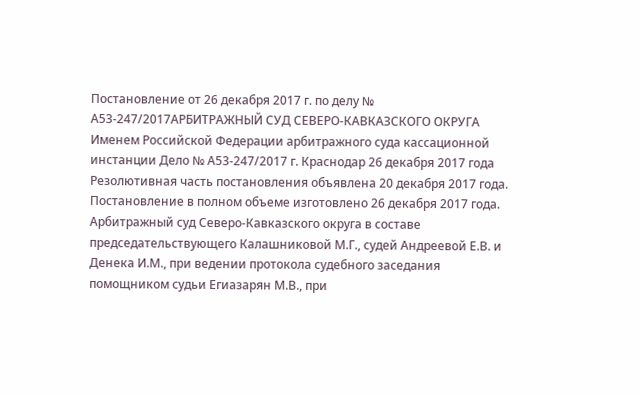Постановление от 26 декабря 2017 г. по делу № А53-247/2017АРБИТРАЖНЫЙ СУД СЕВЕРО-КАВКАЗСКОГО ОКРУГА Именем Российской Федерации арбитражного суда кассационной инстанции Дело № А53-247/2017 г. Краснодар 26 декабря 2017 года Резолютивная часть постановления объявлена 20 декабря 2017 года. Постановление в полном объеме изготовлено 26 декабря 2017 года. Арбитражный суд Северо-Кавказского округа в составе председательствующего Калашниковой М.Г., судей Андреевой Е.В. и Денека И.М., при ведении протокола судебного заседания помощником судьи Егиазарян М.В., при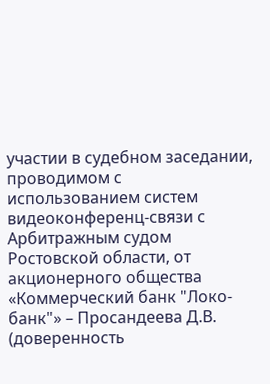участии в судебном заседании, проводимом с использованием систем видеоконференц-связи с Арбитражным судом Ростовской области, от акционерного общества «Коммерческий банк "Локо-банк"» – Просандеева Д.В. (доверенность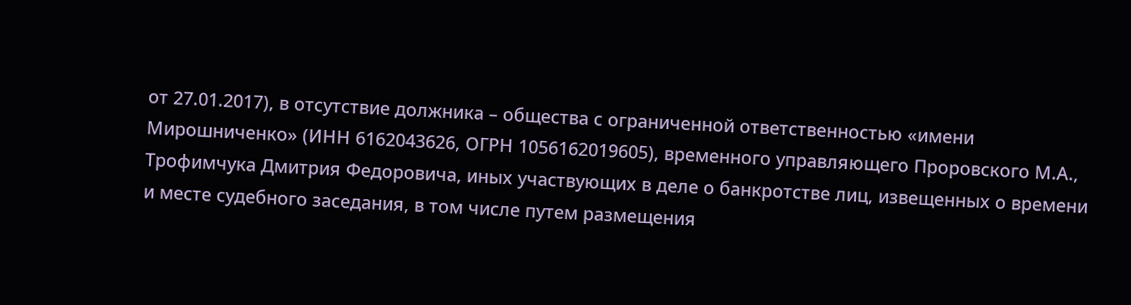от 27.01.2017), в отсутствие должника – общества с ограниченной ответственностью «имени Мирошниченко» (ИНН 6162043626, ОГРН 1056162019605), временного управляющего Проровского М.А., Трофимчука Дмитрия Федоровича, иных участвующих в деле о банкротстве лиц, извещенных о времени и месте судебного заседания, в том числе путем размещения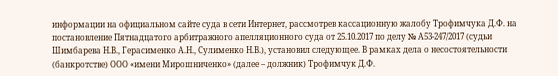информации на официальном сайте суда в сети Интернет, рассмотрев кассационную жалобу Трофимчука Д.Ф. на постановление Пятнадцатого арбитражного апелляционного суда от 25.10.2017 по делу № А53-247/2017 (судьи Шимбарева Н.В., Герасименко А.Н., Сулименко Н.В.), установил следующее. В рамках дела о несостоятельности (банкротстве) ООО «имени Мирошниченко» (далее – должник) Трофимчук Д.Ф.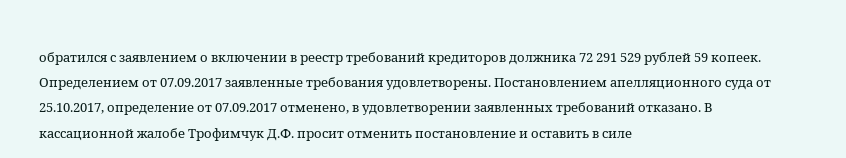обратился с заявлением о включении в реестр требований кредиторов должника 72 291 529 рублей 59 копеек. Определением от 07.09.2017 заявленные требования удовлетворены. Постановлением апелляционного суда от 25.10.2017, определение от 07.09.2017 отменено, в удовлетворении заявленных требований отказано. В кассационной жалобе Трофимчук Д.Ф. просит отменить постановление и оставить в силе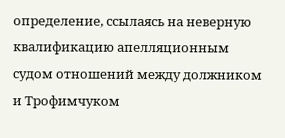определение, ссылаясь на неверную квалификацию апелляционным судом отношений между должником и Трофимчуком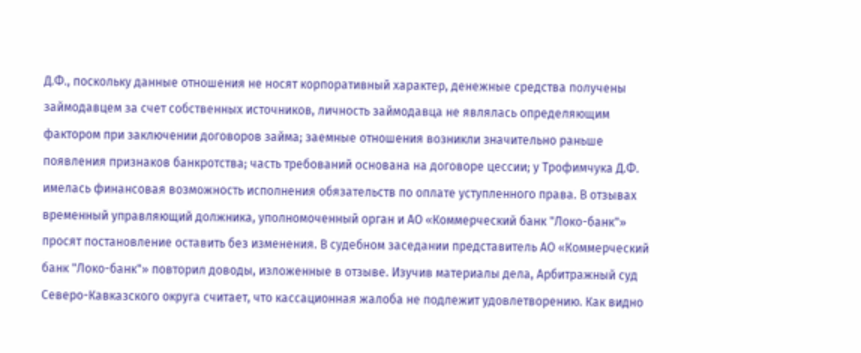Д.Ф., поскольку данные отношения не носят корпоративный характер, денежные средства получены займодавцем за счет собственных источников, личность займодавца не являлась определяющим фактором при заключении договоров займа; заемные отношения возникли значительно раньше появления признаков банкротства; часть требований основана на договоре цессии; у Трофимчука Д.Ф. имелась финансовая возможность исполнения обязательств по оплате уступленного права. В отзывах временный управляющий должника, уполномоченный орган и АО «Коммерческий банк "Локо-банк"» просят постановление оставить без изменения. В судебном заседании представитель АО «Коммерческий банк "Локо-банк"» повторил доводы, изложенные в отзыве. Изучив материалы дела, Арбитражный суд Северо-Кавказского округа считает, что кассационная жалоба не подлежит удовлетворению. Как видно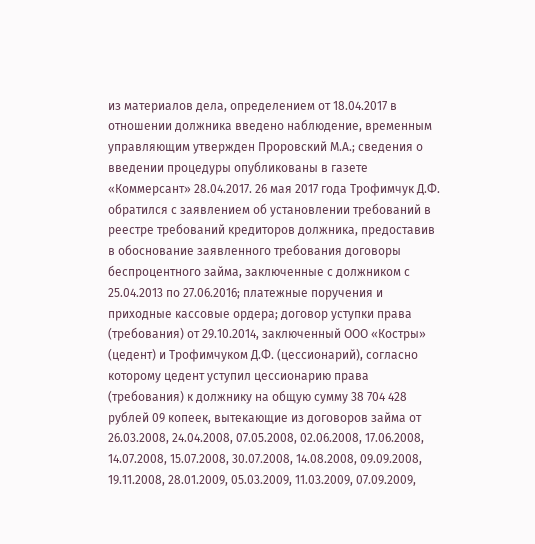из материалов дела, определением от 18.04.2017 в отношении должника введено наблюдение, временным управляющим утвержден Проровский М.А.; сведения о введении процедуры опубликованы в газете «Коммерсант» 28.04.2017. 26 мая 2017 года Трофимчук Д.Ф. обратился с заявлением об установлении требований в реестре требований кредиторов должника, предоставив в обоснование заявленного требования договоры беспроцентного займа, заключенные с должником с 25.04.2013 по 27.06.2016; платежные поручения и приходные кассовые ордера; договор уступки права (требования) от 29.10.2014, заключенный ООО «Костры» (цедент) и Трофимчуком Д.Ф. (цессионарий), согласно которому цедент уступил цессионарию права (требования) к должнику на общую сумму 38 704 428 рублей 09 копеек, вытекающие из договоров займа от 26.03.2008, 24.04.2008, 07.05.2008, 02.06.2008, 17.06.2008, 14.07.2008, 15.07.2008, 30.07.2008, 14.08.2008, 09.09.2008, 19.11.2008, 28.01.2009, 05.03.2009, 11.03.2009, 07.09.2009,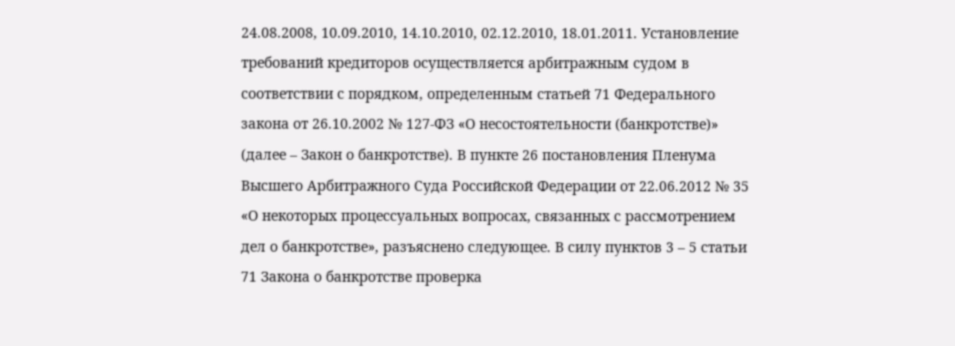24.08.2008, 10.09.2010, 14.10.2010, 02.12.2010, 18.01.2011. Установление требований кредиторов осуществляется арбитражным судом в соответствии с порядком, определенным статьей 71 Федерального закона от 26.10.2002 № 127-ФЗ «О несостоятельности (банкротстве)» (далее – Закон о банкротстве). В пункте 26 постановления Пленума Высшего Арбитражного Суда Российской Федерации от 22.06.2012 № 35 «О некоторых процессуальных вопросах, связанных с рассмотрением дел о банкротстве», разъяснено следующее. В силу пунктов 3 – 5 статьи 71 Закона о банкротстве проверка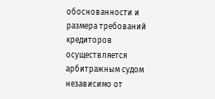обоснованности и размера требований кредиторов осуществляется арбитражным судом независимо от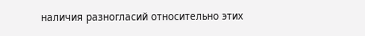наличия разногласий относительно этих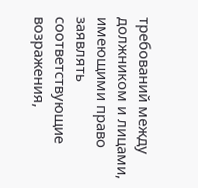требований между должником и лицами, имеющими право заявлять соответствующие возражения,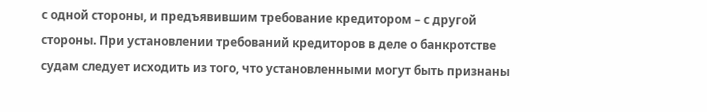с одной стороны, и предъявившим требование кредитором – с другой стороны. При установлении требований кредиторов в деле о банкротстве судам следует исходить из того, что установленными могут быть признаны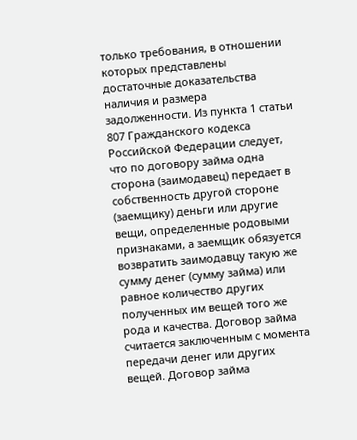только требования, в отношении которых представлены достаточные доказательства наличия и размера задолженности. Из пункта 1 статьи 807 Гражданского кодекса Российской Федерации следует, что по договору займа одна сторона (заимодавец) передает в собственность другой стороне (заемщику) деньги или другие вещи, определенные родовыми признаками, а заемщик обязуется возвратить заимодавцу такую же сумму денег (сумму займа) или равное количество других полученных им вещей того же рода и качества. Договор займа считается заключенным с момента передачи денег или других вещей. Договор займа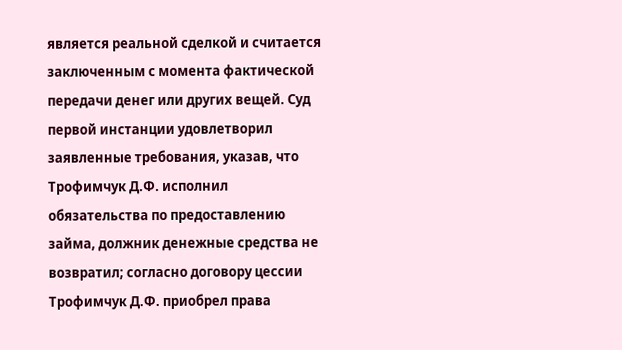является реальной сделкой и считается заключенным с момента фактической передачи денег или других вещей. Суд первой инстанции удовлетворил заявленные требования, указав, что Трофимчук Д.Ф. исполнил обязательства по предоставлению займа, должник денежные средства не возвратил; согласно договору цессии Трофимчук Д.Ф. приобрел права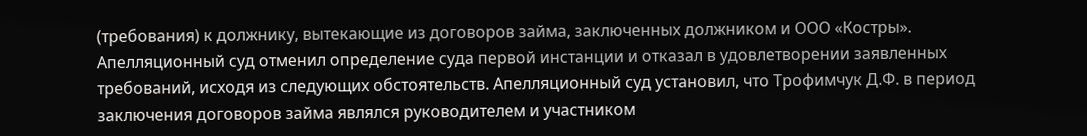(требования) к должнику, вытекающие из договоров займа, заключенных должником и ООО «Костры». Апелляционный суд отменил определение суда первой инстанции и отказал в удовлетворении заявленных требований, исходя из следующих обстоятельств. Апелляционный суд установил, что Трофимчук Д.Ф. в период заключения договоров займа являлся руководителем и участником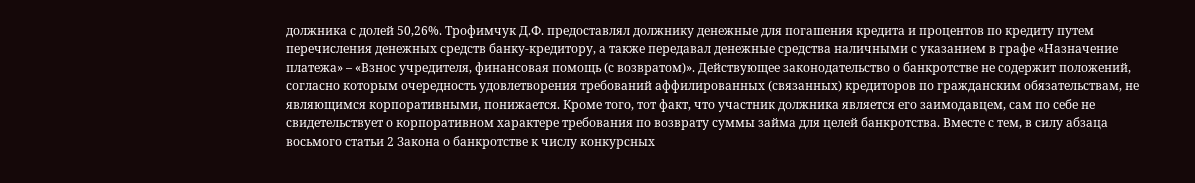должника с долей 50,26%. Трофимчук Д.Ф. предоставлял должнику денежные для погашения кредита и процентов по кредиту путем перечисления денежных средств банку-кредитору, а также передавал денежные средства наличными с указанием в графе «Назначение платежа» – «Взнос учредителя, финансовая помощь (с возвратом)». Действующее законодательство о банкротстве не содержит положений, согласно которым очередность удовлетворения требований аффилированных (связанных) кредиторов по гражданским обязательствам, не являющимся корпоративными, понижается. Кроме того, тот факт, что участник должника является его заимодавцем, сам по себе не свидетельствует о корпоративном характере требования по возврату суммы займа для целей банкротства. Вместе с тем, в силу абзаца восьмого статьи 2 Закона о банкротстве к числу конкурсных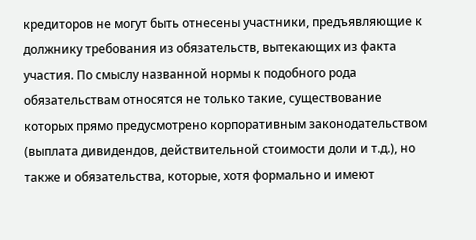кредиторов не могут быть отнесены участники, предъявляющие к должнику требования из обязательств, вытекающих из факта участия. По смыслу названной нормы к подобного рода обязательствам относятся не только такие, существование которых прямо предусмотрено корпоративным законодательством (выплата дивидендов, действительной стоимости доли и т.д.), но также и обязательства, которые, хотя формально и имеют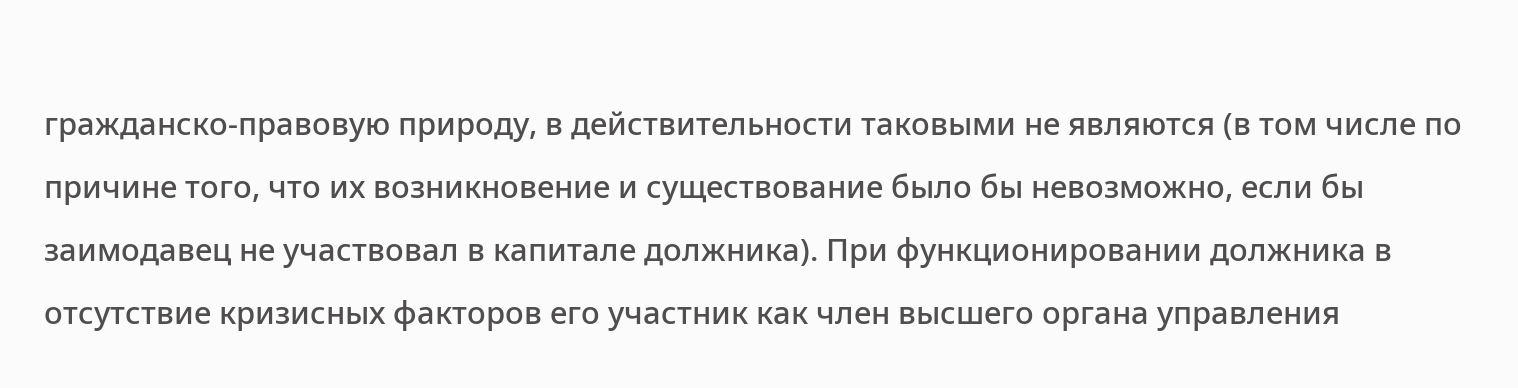гражданско-правовую природу, в действительности таковыми не являются (в том числе по причине того, что их возникновение и существование было бы невозможно, если бы заимодавец не участвовал в капитале должника). При функционировании должника в отсутствие кризисных факторов его участник как член высшего органа управления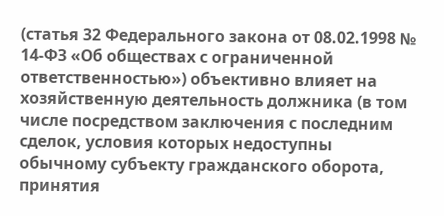(статья 32 Федерального закона от 08.02.1998 № 14-ФЗ «Об обществах с ограниченной ответственностью») объективно влияет на хозяйственную деятельность должника (в том числе посредством заключения с последним сделок, условия которых недоступны обычному субъекту гражданского оборота, принятия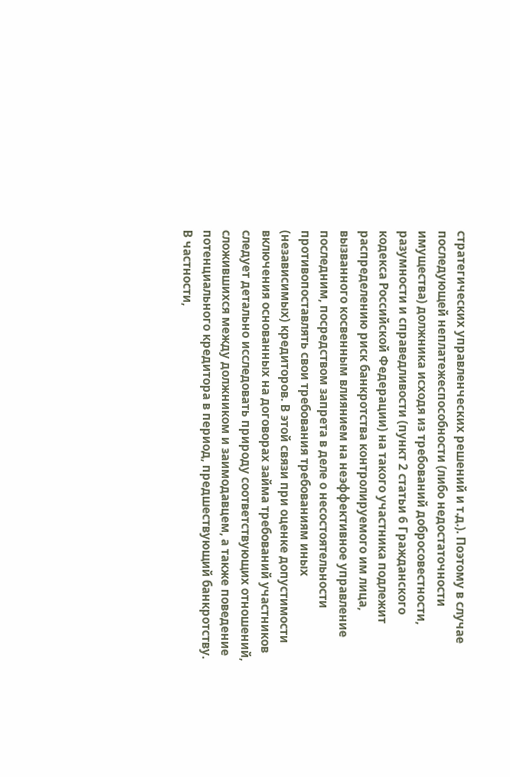стратегических управленческих решений и т.д.). Поэтому в случае последующей неплатежеспособности (либо недостаточности имущества) должника исходя из требований добросовестности, разумности и справедливости (пункт 2 статьи 6 Гражданского кодекса Российской Федерации) на такого участника подлежит распределению риск банкротства контролируемого им лица, вызванного косвенным влиянием на неэффективное управление последним, посредством запрета в деле о несостоятельности противопоставлять свои требования требованиям иных (независимых) кредиторов. В этой связи при оценке допустимости включения основанных на договорах займа требований участников следует детально исследовать природу соответствующих отношений, сложившихся между должником и заимодавцем, а также поведение потенциального кредитора в период, предшествующий банкротству. В частности,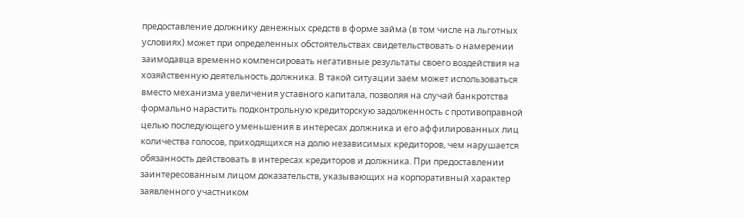предоставление должнику денежных средств в форме займа (в том числе на льготных условиях) может при определенных обстоятельствах свидетельствовать о намерении заимодавца временно компенсировать негативные результаты своего воздействия на хозяйственную деятельность должника. В такой ситуации заем может использоваться вместо механизма увеличения уставного капитала, позволяя на случай банкротства формально нарастить подконтрольную кредиторскую задолженность с противоправной целью последующего уменьшения в интересах должника и его аффилированных лиц количества голосов, приходящихся на долю независимых кредиторов, чем нарушается обязанность действовать в интересах кредиторов и должника. При предоставлении заинтересованным лицом доказательств, указывающих на корпоративный характер заявленного участником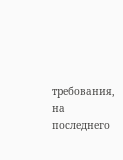требования, на последнего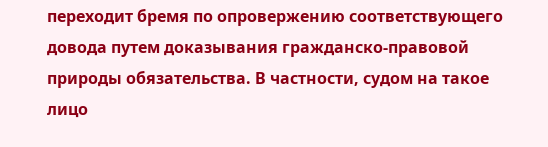переходит бремя по опровержению соответствующего довода путем доказывания гражданско-правовой природы обязательства. В частности, судом на такое лицо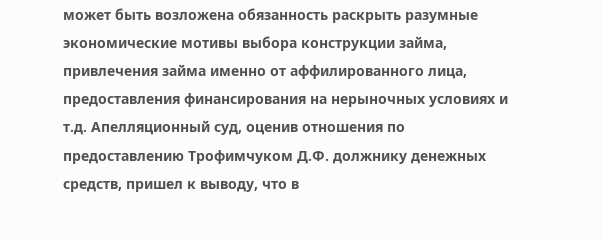может быть возложена обязанность раскрыть разумные экономические мотивы выбора конструкции займа, привлечения займа именно от аффилированного лица, предоставления финансирования на нерыночных условиях и т.д. Апелляционный суд, оценив отношения по предоставлению Трофимчуком Д.Ф. должнику денежных средств, пришел к выводу, что в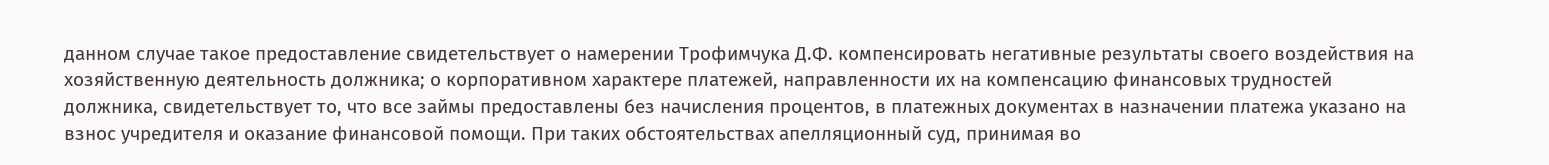данном случае такое предоставление свидетельствует о намерении Трофимчука Д.Ф. компенсировать негативные результаты своего воздействия на хозяйственную деятельность должника; о корпоративном характере платежей, направленности их на компенсацию финансовых трудностей должника, свидетельствует то, что все займы предоставлены без начисления процентов, в платежных документах в назначении платежа указано на взнос учредителя и оказание финансовой помощи. При таких обстоятельствах апелляционный суд, принимая во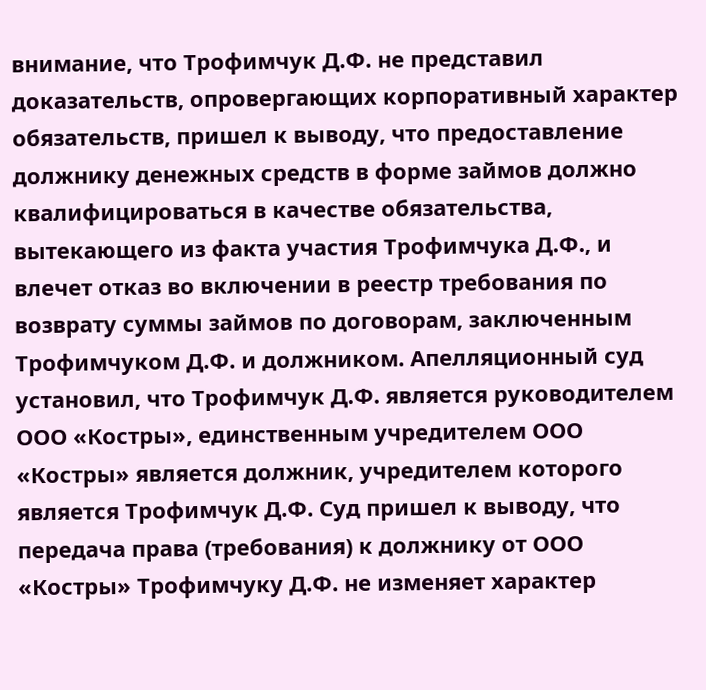внимание, что Трофимчук Д.Ф. не представил доказательств, опровергающих корпоративный характер обязательств, пришел к выводу, что предоставление должнику денежных средств в форме займов должно квалифицироваться в качестве обязательства, вытекающего из факта участия Трофимчука Д.Ф., и влечет отказ во включении в реестр требования по возврату суммы займов по договорам, заключенным Трофимчуком Д.Ф. и должником. Апелляционный суд установил, что Трофимчук Д.Ф. является руководителем ООО «Костры», единственным учредителем ООО «Костры» является должник, учредителем которого является Трофимчук Д.Ф. Суд пришел к выводу, что передача права (требования) к должнику от ООО «Костры» Трофимчуку Д.Ф. не изменяет характер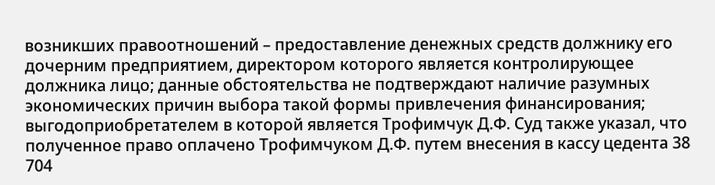возникших правоотношений – предоставление денежных средств должнику его дочерним предприятием, директором которого является контролирующее должника лицо; данные обстоятельства не подтверждают наличие разумных экономических причин выбора такой формы привлечения финансирования; выгодоприобретателем в которой является Трофимчук Д.Ф. Суд также указал, что полученное право оплачено Трофимчуком Д.Ф. путем внесения в кассу цедента 38 704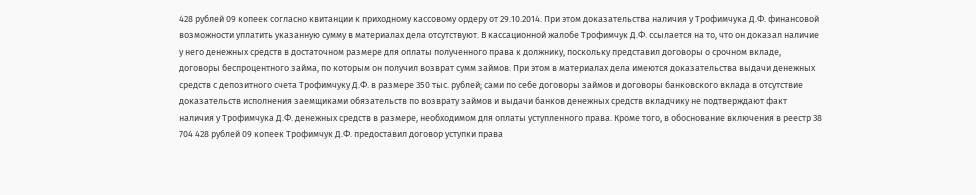428 рублей 09 копеек согласно квитанции к приходному кассовому ордеру от 29.10.2014. При этом доказательства наличия у Трофимчука Д.Ф. финансовой возможности уплатить указанную сумму в материалах дела отсутствуют. В кассационной жалобе Трофимчук Д.Ф. ссылается на то, что он доказал наличие у него денежных средств в достаточном размере для оплаты полученного права к должнику, поскольку представил договоры о срочном вкладе, договоры беспроцентного займа, по которым он получил возврат сумм займов. При этом в материалах дела имеются доказательства выдачи денежных средств с депозитного счета Трофимчуку Д.Ф. в размере 350 тыс. рублей; сами по себе договоры займов и договоры банковского вклада в отсутствие доказательств исполнения заемщиками обязательств по возврату займов и выдачи банков денежных средств вкладчику не подтверждают факт наличия у Трофимчука Д.Ф. денежных средств в размере, необходимом для оплаты уступленного права. Кроме того, в обоснование включения в реестр 38 704 428 рублей 09 копеек Трофимчук Д.Ф. предоставил договор уступки права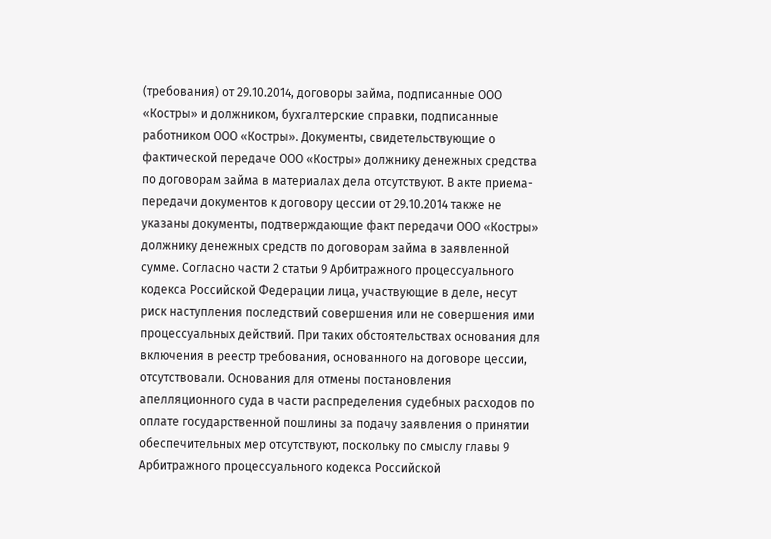(требования) от 29.10.2014, договоры займа, подписанные ООО «Костры» и должником, бухгалтерские справки, подписанные работником ООО «Костры». Документы, свидетельствующие о фактической передаче ООО «Костры» должнику денежных средства по договорам займа в материалах дела отсутствуют. В акте приема-передачи документов к договору цессии от 29.10.2014 также не указаны документы, подтверждающие факт передачи ООО «Костры» должнику денежных средств по договорам займа в заявленной сумме. Согласно части 2 статьи 9 Арбитражного процессуального кодекса Российской Федерации лица, участвующие в деле, несут риск наступления последствий совершения или не совершения ими процессуальных действий. При таких обстоятельствах основания для включения в реестр требования, основанного на договоре цессии, отсутствовали. Основания для отмены постановления апелляционного суда в части распределения судебных расходов по оплате государственной пошлины за подачу заявления о принятии обеспечительных мер отсутствуют, поскольку по смыслу главы 9 Арбитражного процессуального кодекса Российской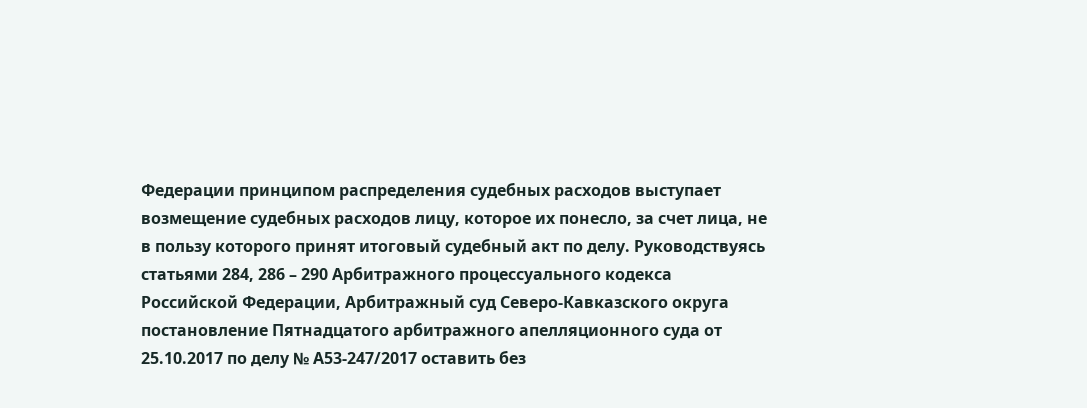Федерации принципом распределения судебных расходов выступает возмещение судебных расходов лицу, которое их понесло, за счет лица, не в пользу которого принят итоговый судебный акт по делу. Руководствуясь статьями 284, 286 – 290 Арбитражного процессуального кодекса Российской Федерации, Арбитражный суд Северо-Кавказского округа постановление Пятнадцатого арбитражного апелляционного суда от 25.10.2017 по делу № А53-247/2017 оставить без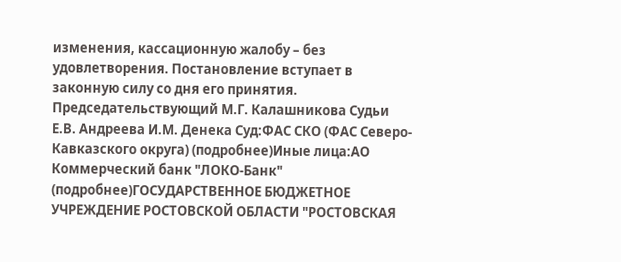изменения, кассационную жалобу – без удовлетворения. Постановление вступает в законную силу со дня его принятия. Председательствующий М.Г. Калашникова Судьи Е.В. Андреева И.М. Денека Суд:ФАС СКО (ФАС Северо-Кавказского округа) (подробнее)Иные лица:АО Коммерческий банк "ЛОКО-Банк" (подробнее)ГОСУДАРСТВЕННОЕ БЮДЖЕТНОЕ УЧРЕЖДЕНИЕ РОСТОВСКОЙ ОБЛАСТИ "РОСТОВСКАЯ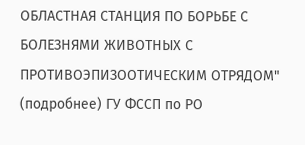ОБЛАСТНАЯ СТАНЦИЯ ПО БОРЬБЕ С БОЛЕЗНЯМИ ЖИВОТНЫХ С ПРОТИВОЭПИЗООТИЧЕСКИМ ОТРЯДОМ" (подробнее) ГУ ФССП по РО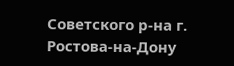Советского р-на г. Ростова-на-Дону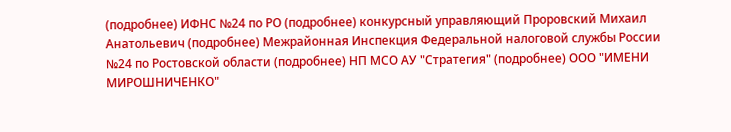(подробнее) ИФНС №24 по РО (подробнее) конкурсный управляющий Проровский Михаил Анатольевич (подробнее) Межрайонная Инспекция Федеральной налоговой службы России №24 по Ростовской области (подробнее) НП МСО АУ "Стратегия" (подробнее) ООО "ИМЕНИ МИРОШНИЧЕНКО"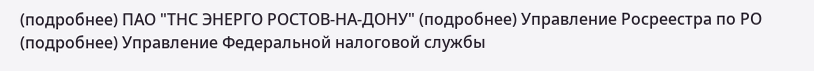(подробнее) ПАО "ТНС ЭНЕРГО РОСТОВ-НА-ДОНУ" (подробнее) Управление Росреестра по РО (подробнее) Управление Федеральной налоговой службы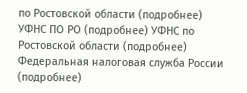по Ростовской области (подробнее) УФНС ПО РО (подробнее) УФНС по Ростовской области (подробнее) Федеральная налоговая служба России (подробнее)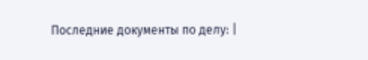Последние документы по делу: |